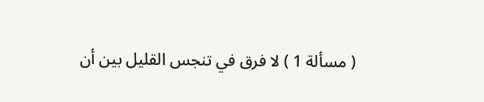( مسألة 1 ) لا فرق في تنجس القليل بين أن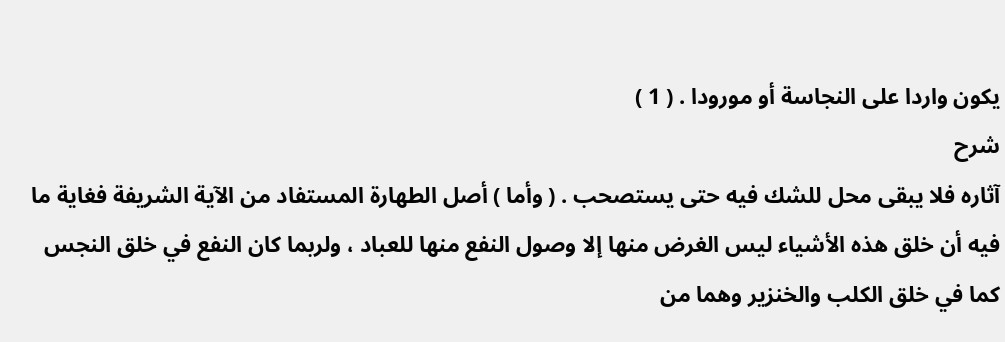يكون واردا على النجاسة أو مورودا . ( 1 )
شرح
آثاره فلا يبقى محل للشك فيه حتى يستصحب . ( وأما ) أصل الطهارة المستفاد من الآية الشريفة فغاية ما فيه أن خلق هذه الأشياء ليس الغرض منها إلا وصول النفع منها للعباد ، ولربما كان النفع في خلق النجس كما في خلق الكلب والخنزير وهما من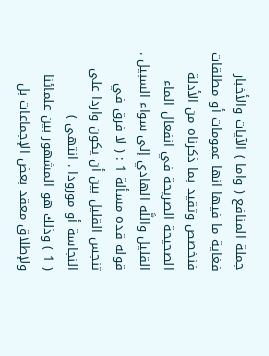جملة المنافع ( واما ) الآيات والأخبار فغاية ما فيها انها عمومات أو مطلقات فنخصص وتقيد بما ذكرناه من الأدلة الصحيحة الصريحة في انفعال الماء القليل واللَّه الهادي إلى سواء السبيل .
قوله قده مسألة 1 : ( لا فرق في تنجس القليل بين أن يكون واردا على النجاسة أو مورودا . انتهى )
( 1 ) وذلك هو المشهور بين علمائنا ولإطلاق معقد بعض الإجماعات بل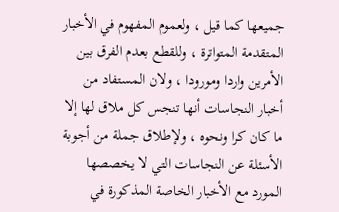جميعها كما قيل ، ولعموم المفهوم في الأخبار المتقدمة المتواترة ، وللقطع بعدم الفرق بين الأمرين واردا ومورودا ، ولان المستفاد من أخبار النجاسات أنها تنجس كل ملاق لها إلا ما كان كرا ونحوه ، ولإطلاق جملة من أجوبة الأسئلة عن النجاسات التي لا يخصصها المورد مع الأخبار الخاصة المذكورة في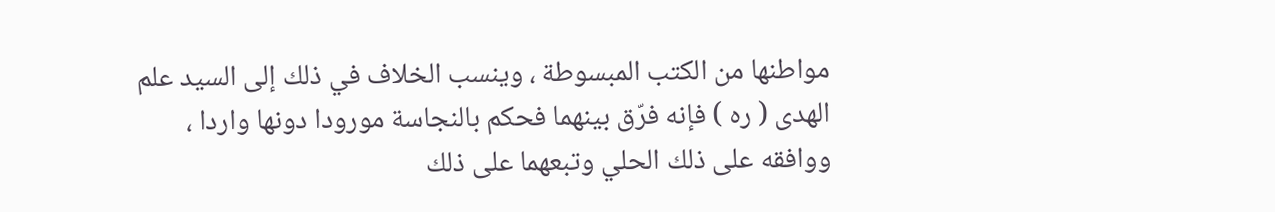مواطنها من الكتب المبسوطة ، وينسب الخلاف في ذلك إلى السيد علم الهدى ( ره ) فإنه فرّق بينهما فحكم بالنجاسة مورودا دونها واردا ، ووافقه على ذلك الحلي وتبعهما على ذلك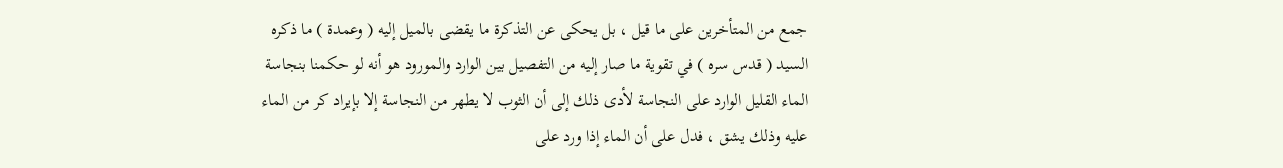جمع من المتأخرين على ما قيل ، بل يحكى عن التذكرة ما يقضى بالميل إليه ( وعمدة ) ما ذكره السيد ( قدس سره ) في تقوية ما صار إليه من التفصيل بين الوارد والمورود هو أنه لو حكمنا بنجاسة الماء القليل الوارد على النجاسة لأدى ذلك إلى أن الثوب لا يطهر من النجاسة إلا بإيراد كر من الماء عليه وذلك يشق ، فدل على أن الماء إذا ورد على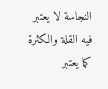النجاسة لا يعتبر فيه القلة والكثرة كما يعتبر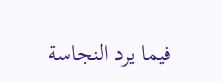فيما يرد النجاسة